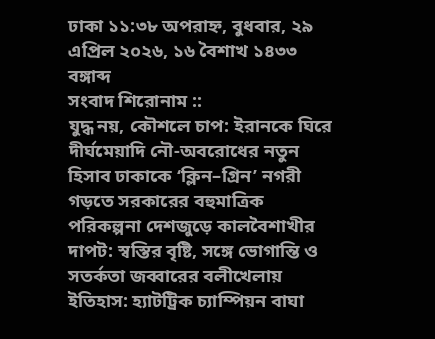ঢাকা ১১:৩৮ অপরাহ্ন, বুধবার, ২৯ এপ্রিল ২০২৬, ১৬ বৈশাখ ১৪৩৩ বঙ্গাব্দ
সংবাদ শিরোনাম ::
যুদ্ধ নয়, কৌশলে চাপ: ইরানকে ঘিরে দীর্ঘমেয়াদি নৌ-অবরোধের নতুন হিসাব ঢাকাকে ‘ক্লিন–গ্রিন’ নগরী গড়তে সরকারের বহুমাত্রিক পরিকল্পনা দেশজুড়ে কালবৈশাখীর দাপট: স্বস্তির বৃষ্টি, সঙ্গে ভোগান্তি ও সতর্কতা জব্বারের বলীখেলায় ইতিহাস: হ্যাটট্রিক চ্যাম্পিয়ন বাঘা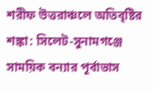শরীফ উত্তরাঞ্চলে অতিবৃষ্টির শঙ্কা: সিলেট-সুনামগঞ্জে সাময়িক বন্যার পূর্বাভাস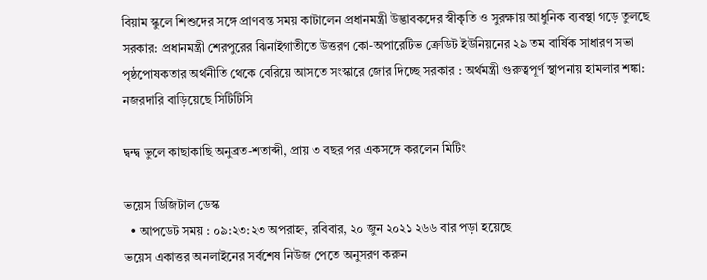বিয়াম স্কুলে শিশুদের সঙ্গে প্রাণবন্ত সময় কাটালেন প্রধানমন্ত্রী উদ্ভাবকদের স্বীকৃতি ও সুরক্ষায় আধুনিক ব্যবস্থা গড়ে তুলছে সরকার: প্রধানমন্ত্রী শেরপুরের ঝিনাইগাতীতে উত্তরণ কো-অপারেটিভ ক্রেডিট ইউনিয়নের ২৯ তম বার্ষিক সাধারণ সভা পৃষ্ঠপোষকতার অর্থনীতি থেকে বেরিয়ে আসতে সংস্কারে জোর দিচ্ছে সরকার : অর্থমন্ত্রী গুরুত্বপূর্ণ স্থাপনায় হামলার শঙ্কা: নজরদারি বাড়িয়েছে সিটিটিসি

দ্বন্দ্ব ভুলে কাছাকাছি অনুব্রত-শতাব্দী, প্রায় ৩ বছর পর একসঙ্গে করলেন মিটিং

ভয়েস ডিজিটাল ডেস্ক
  • আপডেট সময় : ০৯:২৩:২৩ অপরাহ্ন, রবিবার, ২০ জুন ২০২১ ২৬৬ বার পড়া হয়েছে
ভয়েস একাত্তর অনলাইনের সর্বশেষ নিউজ পেতে অনুসরণ করুন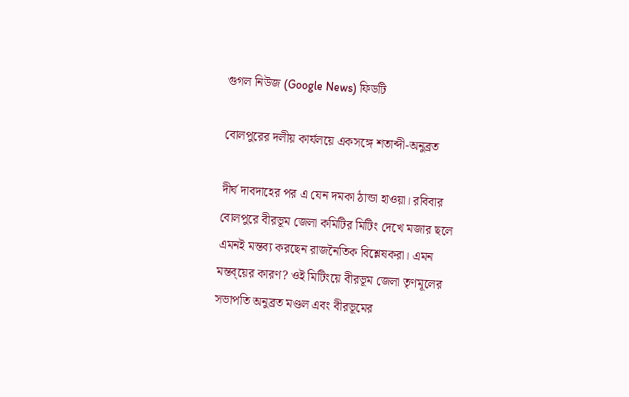গুগল নিউজ (Google News) ফিডটি

বোলপুরের দলীয় কার্যলয়ে একসঙ্গে শতাব্দী-অনুব্রত

দীর্ঘ দাবদাহের পর এ যেন দমকা ঠান্ডা হাওয়া। রবিবার বোলপুরে বীরভূম জেলা কমিটির মিটিং দেখে মজার ছলে এমনই মন্তব্য করছেন রাজনৈতিক বিশ্লেষকরা। এমন মন্তব্য়ের কারণ? ওই মিটিংয়ে বীরভূম জেলা তৃণমূলের সভাপতি অনুব্রত মণ্ডল এবং বীরভূমের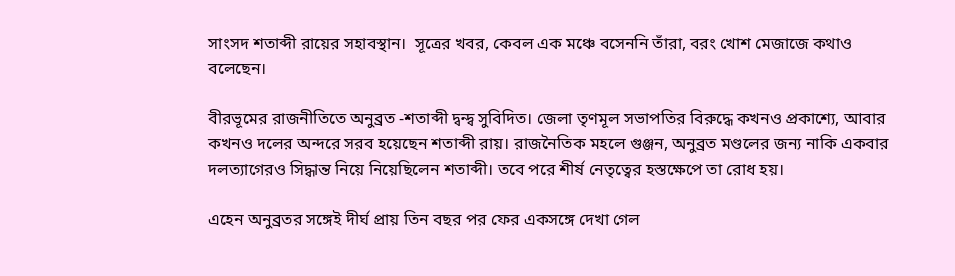সাংসদ শতাব্দী রায়ের সহাবস্থান।  সূত্রের খবর, কেবল এক মঞ্চে বসেননি তাঁরা, বরং খোশ মেজাজে কথাও বলেছেন।

বীরভূমের রাজনীতিতে অনুব্রত -শতাব্দী দ্বন্দ্ব সুবিদিত। জেলা তৃণমূল সভাপতির বিরুদ্ধে কখনও প্রকাশ্যে, আবার কখনও দলের অন্দরে সরব হয়েছেন শতাব্দী রায়। রাজনৈতিক মহলে গুঞ্জন, অনুব্রত মণ্ডলের জন্য নাকি একবার দলত্যাগেরও সিদ্ধান্ত নিয়ে নিয়েছিলেন শতাব্দী। তবে পরে শীর্ষ নেতৃত্বের হস্তক্ষেপে তা রোধ হয়।

এহেন অনুব্রতর সঙ্গেই দীর্ঘ প্রায় তিন বছর পর ফের একসঙ্গে দেখা গেল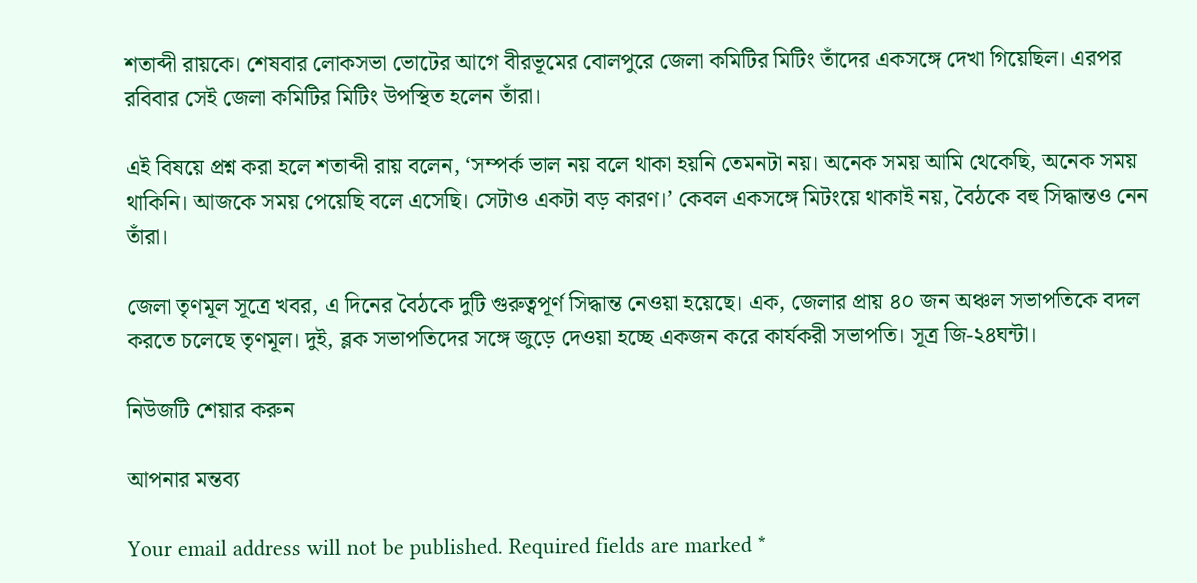শতাব্দী রায়কে। শেষবার লোকসভা ভোটের আগে বীরভূমের বোলপুরে জেলা কমিটির মিটিং তাঁদের একসঙ্গে দেখা গিয়েছিল। এরপর রবিবার সেই জেলা কমিটির মিটিং উপস্থিত হলেন তাঁরা।

এই বিষয়ে প্রশ্ন করা হলে শতাব্দী রায় বলেন, ‘সম্পর্ক ভাল নয় বলে থাকা হয়নি তেমনটা নয়। অনেক সময় আমি থেকেছি, অনেক সময় থাকিনি। আজকে সময় পেয়েছি বলে এসেছি। সেটাও একটা বড় কারণ।’ কেবল একসঙ্গে মিটংয়ে থাকাই নয়, বৈঠকে বহু সিদ্ধান্তও নেন তাঁরা।

জেলা তৃণমূল সূত্রে খবর, এ দিনের বৈঠকে দুটি গুরুত্বপূর্ণ সিদ্ধান্ত নেওয়া হয়েছে। এক, জেলার প্রায় ৪০ জন অঞ্চল সভাপতিকে বদল করতে চলেছে তৃণমূল। দুই, ব্লক সভাপতিদের সঙ্গে জুড়ে দেওয়া হচ্ছে একজন করে কার্যকরী সভাপতি। সূত্র জি-২৪ঘন্টা।

নিউজটি শেয়ার করুন

আপনার মন্তব্য

Your email address will not be published. Required fields are marked *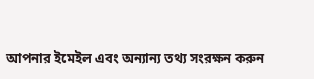আপনার ইমেইল এবং অন্যান্য তথ্য সংরক্ষন করুন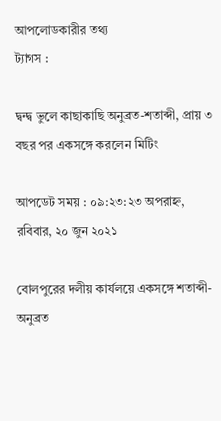আপলোডকারীর তথ্য
ট্যাগস :

দ্বন্দ্ব ভুলে কাছাকাছি অনুব্রত-শতাব্দী, প্রায় ৩ বছর পর একসঙ্গে করলেন মিটিং

আপডেট সময় : ০৯:২৩:২৩ অপরাহ্ন, রবিবার, ২০ জুন ২০২১

বোলপুরের দলীয় কার্যলয়ে একসঙ্গে শতাব্দী-অনুব্রত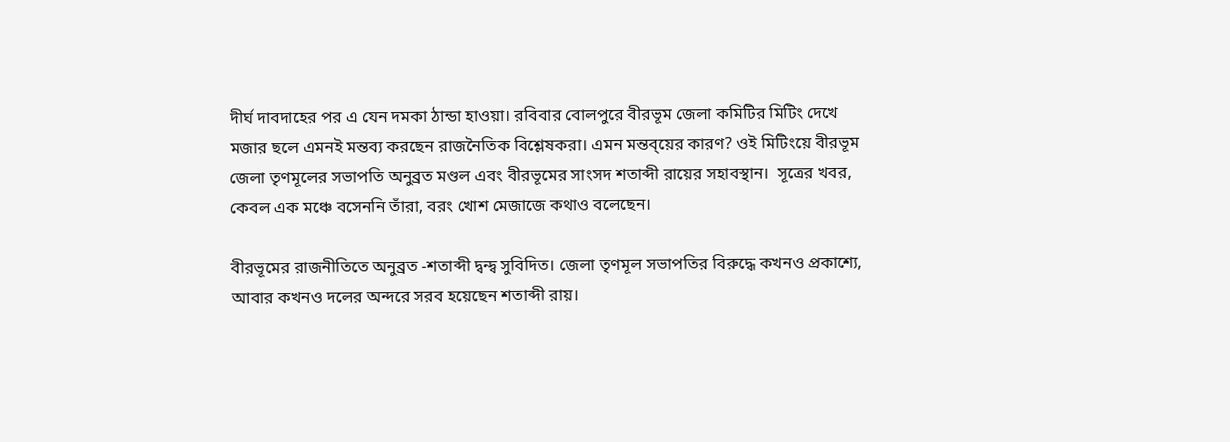দীর্ঘ দাবদাহের পর এ যেন দমকা ঠান্ডা হাওয়া। রবিবার বোলপুরে বীরভূম জেলা কমিটির মিটিং দেখে মজার ছলে এমনই মন্তব্য করছেন রাজনৈতিক বিশ্লেষকরা। এমন মন্তব্য়ের কারণ? ওই মিটিংয়ে বীরভূম জেলা তৃণমূলের সভাপতি অনুব্রত মণ্ডল এবং বীরভূমের সাংসদ শতাব্দী রায়ের সহাবস্থান।  সূত্রের খবর, কেবল এক মঞ্চে বসেননি তাঁরা, বরং খোশ মেজাজে কথাও বলেছেন।

বীরভূমের রাজনীতিতে অনুব্রত -শতাব্দী দ্বন্দ্ব সুবিদিত। জেলা তৃণমূল সভাপতির বিরুদ্ধে কখনও প্রকাশ্যে, আবার কখনও দলের অন্দরে সরব হয়েছেন শতাব্দী রায়।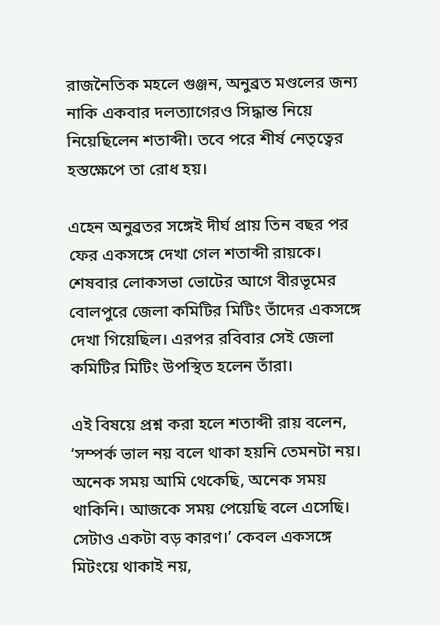রাজনৈতিক মহলে গুঞ্জন, অনুব্রত মণ্ডলের জন্য নাকি একবার দলত্যাগেরও সিদ্ধান্ত নিয়ে নিয়েছিলেন শতাব্দী। তবে পরে শীর্ষ নেতৃত্বের হস্তক্ষেপে তা রোধ হয়।

এহেন অনুব্রতর সঙ্গেই দীর্ঘ প্রায় তিন বছর পর ফের একসঙ্গে দেখা গেল শতাব্দী রায়কে। শেষবার লোকসভা ভোটের আগে বীরভূমের বোলপুরে জেলা কমিটির মিটিং তাঁদের একসঙ্গে দেখা গিয়েছিল। এরপর রবিবার সেই জেলা কমিটির মিটিং উপস্থিত হলেন তাঁরা।

এই বিষয়ে প্রশ্ন করা হলে শতাব্দী রায় বলেন, ‘সম্পর্ক ভাল নয় বলে থাকা হয়নি তেমনটা নয়। অনেক সময় আমি থেকেছি, অনেক সময় থাকিনি। আজকে সময় পেয়েছি বলে এসেছি। সেটাও একটা বড় কারণ।’ কেবল একসঙ্গে মিটংয়ে থাকাই নয়,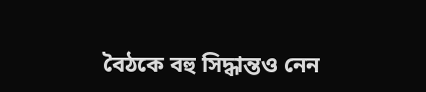বৈঠকে বহু সিদ্ধান্তও নেন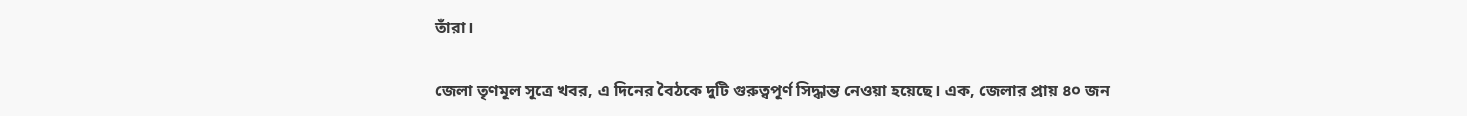তাঁরা।

জেলা তৃণমূল সূত্রে খবর, এ দিনের বৈঠকে দুটি গুরুত্বপূর্ণ সিদ্ধান্ত নেওয়া হয়েছে। এক, জেলার প্রায় ৪০ জন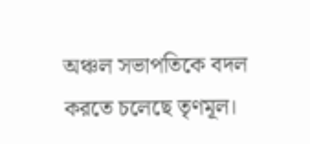অঞ্চল সভাপতিকে বদল করতে চলেছে তৃণমূল।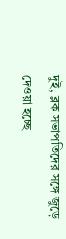দুই, ব্লক সভাপতিদের সঙ্গে জুড়ে দেওয়া হচ্ছে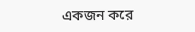একজন করে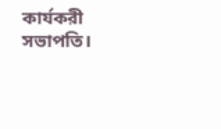কার্যকরী সভাপতি।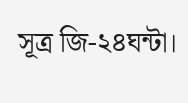সূত্র জি-২৪ঘন্টা।